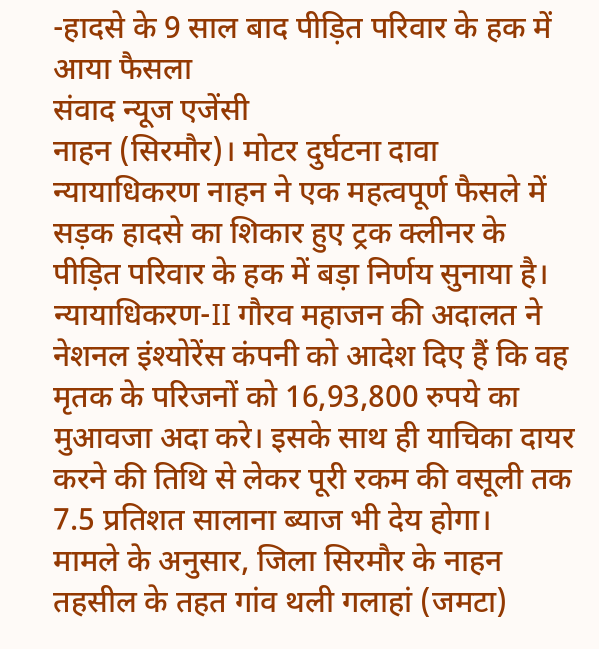-हादसे के 9 साल बाद पीड़ित परिवार के हक में आया फैसला
संवाद न्यूज एजेंसी
नाहन (सिरमौर)। मोटर दुर्घटना दावा न्यायाधिकरण नाहन ने एक महत्वपूर्ण फैसले में सड़क हादसे का शिकार हुए ट्रक क्लीनर के पीड़ित परिवार के हक में बड़ा निर्णय सुनाया है। न्यायाधिकरण-II गौरव महाजन की अदालत ने नेशनल इंश्योरेंस कंपनी को आदेश दिए हैं कि वह मृतक के परिजनों को 16,93,800 रुपये का मुआवजा अदा करे। इसके साथ ही याचिका दायर करने की तिथि से लेकर पूरी रकम की वसूली तक 7.5 प्रतिशत सालाना ब्याज भी देय होगा।
मामले के अनुसार, जिला सिरमौर के नाहन तहसील के तहत गांव थली गलाहां (जमटा)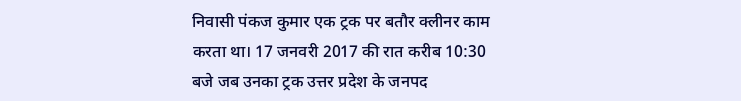निवासी पंकज कुमार एक ट्रक पर बतौर क्लीनर काम करता था। 17 जनवरी 2017 की रात करीब 10:30 बजे जब उनका ट्रक उत्तर प्रदेश के जनपद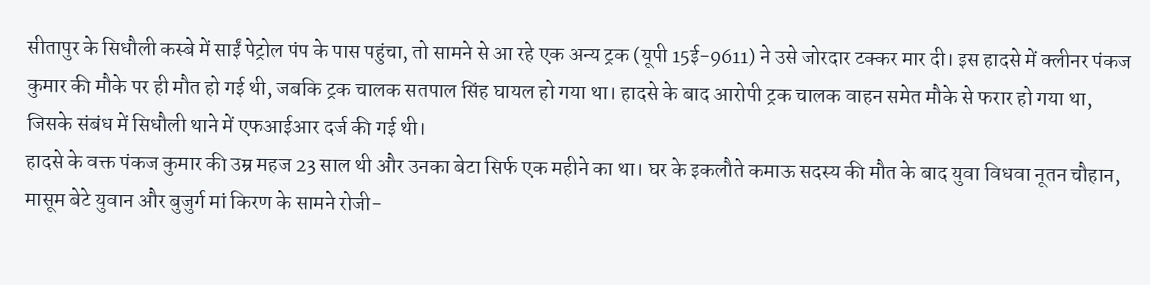सीतापुर के सिधौली कस्बे में साईं पेट्रोल पंप के पास पहुंचा, तो सामने से आ रहे एक अन्य ट्रक (यूपी 15ई-9611) ने उसे जोरदार टक्कर मार दी। इस हादसे में क्लीनर पंकज कुमार की मौके पर ही मौत हो गई थी, जबकि ट्रक चालक सतपाल सिंह घायल हो गया था। हादसे के बाद आरोपी ट्रक चालक वाहन समेत मौके से फरार हो गया था, जिसके संबंध में सिधौली थाने में एफआईआर दर्ज की गई थी।
हादसे के वक्त पंकज कुमार की उम्र महज 23 साल थी और उनका बेटा सिर्फ एक महीने का था। घर के इकलौते कमाऊ सदस्य की मौत के बाद युवा विधवा नूतन चौहान, मासूम बेटे युवान और बुजुर्ग मां किरण के सामने रोजी-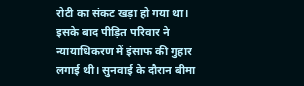रोटी का संकट खड़ा हो गया था। इसके बाद पीड़ित परिवार ने न्यायाधिकरण में इंसाफ की गुहार लगाई थी। सुनवाई के दौरान बीमा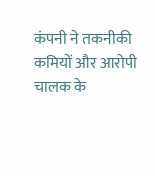कंपनी ने तकनीकी कमियों और आरोपी चालक के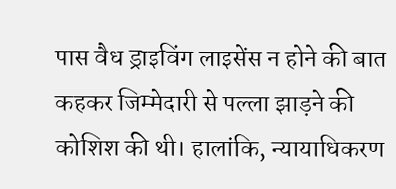पास वैध ड्राइविंग लाइसेंस न होने की बात कहकर जिम्मेदारी से पल्ला झाड़ने की कोशिश की थी। हालांकि, न्यायाधिकरण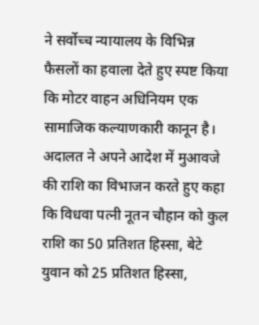ने सर्वोच्च न्यायालय के विभिन्न फैसलों का हवाला देते हुए स्पष्ट किया कि मोटर वाहन अधिनियम एक सामाजिक कल्याणकारी कानून है।
अदालत ने अपने आदेश में मुआवजे की राशि का विभाजन करते हुए कहा कि विधवा पत्नी नूतन चौहान को कुल राशि का 50 प्रतिशत हिस्सा, बेटे युवान को 25 प्रतिशत हिस्सा,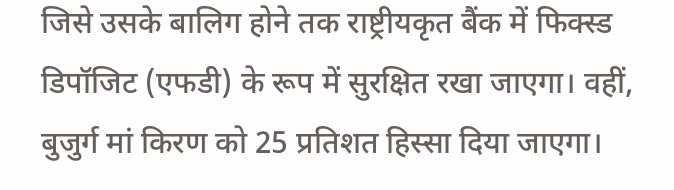जिसे उसके बालिग होने तक राष्ट्रीयकृत बैंक में फिक्स्ड डिपॉजिट (एफडी) के रूप में सुरक्षित रखा जाएगा। वहीं, बुजुर्ग मां किरण को 25 प्रतिशत हिस्सा दिया जाएगा।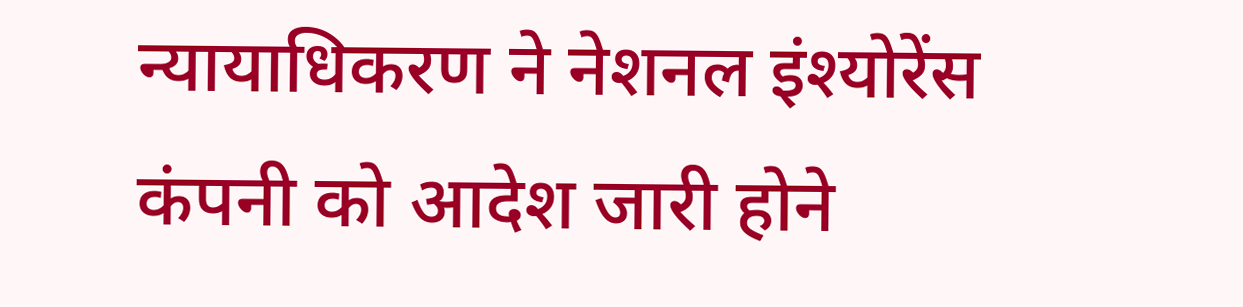न्यायाधिकरण ने नेशनल इंश्योरेंस कंपनी को आदेश जारी होने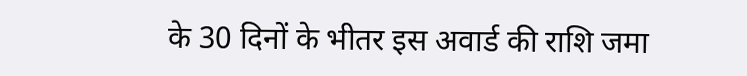के 30 दिनों के भीतर इस अवार्ड की राशि जमा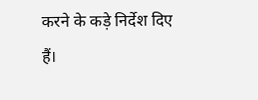करने के कड़े निर्देश दिए हैं।